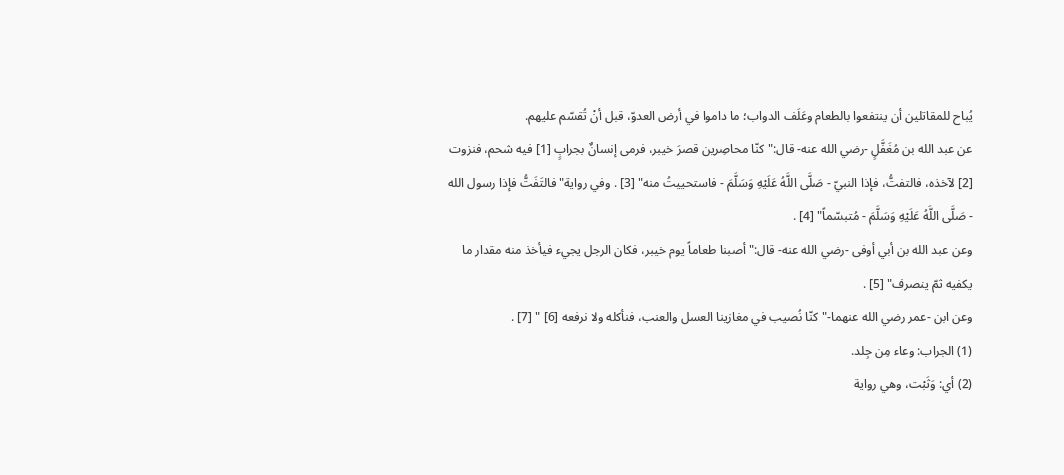يُباح للمقاتلين أن ينتفعوا بالطعام وعَلَف الدواب؛ ما داموا في أرض العدوّ، قبل أنْ تُقسّم عليهم.
عن عبد الله بن مُغَفَّلٍ -رضي الله عنه- قال:"كنّا محاصِرين قصرَ خيبر، فرمى إنسانٌ بجرابٍ [1] فيه شحم، فنزوت [2] لآخذه، فالتفتُّ، فإذا النبيّ - صَلَّى اللَّهُ عَلَيْهِ وَسَلَّمَ - فاستحييتُ منه" [3] . وفي رواية"فالتَفَتُّ فإذا رسول الله - صَلَّى اللَّهُ عَلَيْهِ وَسَلَّمَ - مُتبسّماً" [4] .
وعن عبد الله بن أبي أوفى -رضي الله عنه- قال:"أصبنا طعاماً يوم خيبر، فكان الرجل يجيء فيأخذ منه مقدار ما يكفيه ثمّ ينصرف" [5] .
وعن ابن -عمر رضي الله عنهما-"كنّا نُصيب في مغازينا العسل والعنب، فنأكله ولا نرفعه [6] " [7] .
(1) الجراب: وعاء مِن جِلد.
(2) أي: وَثَبْت، وهي رواية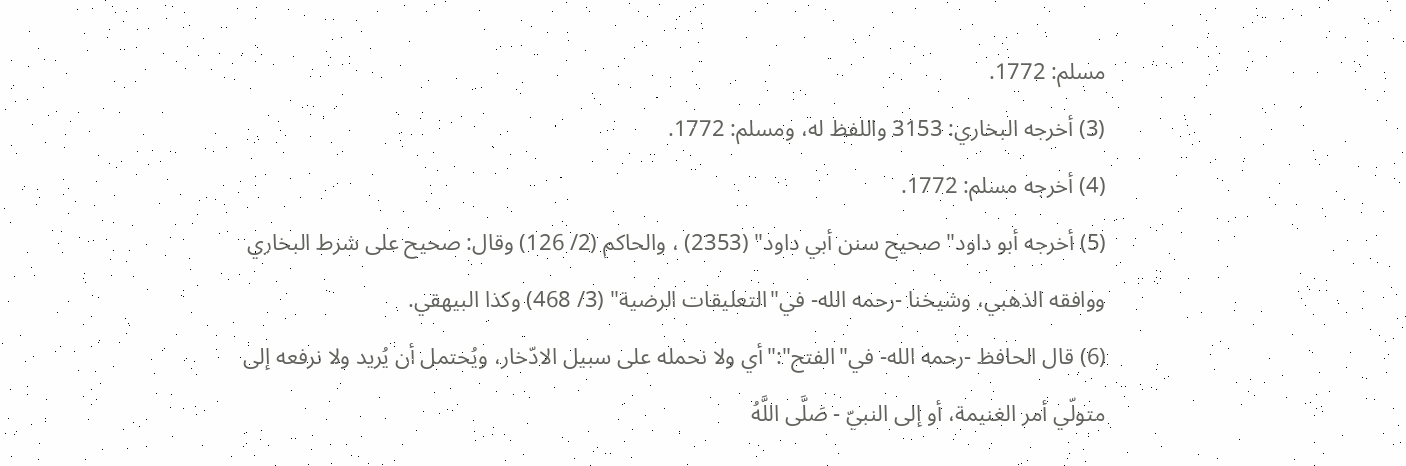مسلم: 1772.
(3) أخرجه البخاري: 3153 واللفظ له، ومسلم: 1772.
(4) أخرجه مسلم: 1772.
(5) أخرجه أبو داود"صحيح سنن أبي داود" (2353) ، والحاكم (2/ 126) وقال: صحيح على شرط البخاري ووافقه الذهبي، وشيخنا -رحمه الله- في"التعليقات الرضية" (3/ 468) وكذا البيهقي.
(6) قال الحافظ -رحمه الله- في"الفتح":"أي ولا نحمله على سبيل الادّخار، ويُحتمل أن يُريد ولا نرفعه إلى متولّي أمر الغنيمة، أو إلى النبيّ - صَلَّى اللَّهُ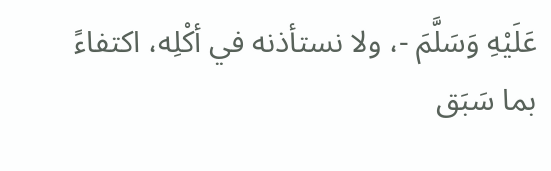عَلَيْهِ وَسَلَّمَ -، ولا نستأذنه في أكْلِه، اكتفاءً بما سَبَق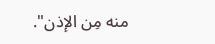منه مِن الإذن".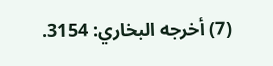(7) أخرجه البخاري: 3154.